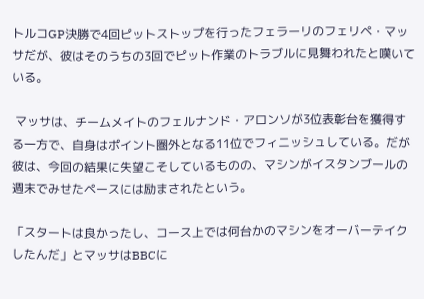トルコGP決勝で4回ピットストップを行ったフェラーリのフェリペ・マッサだが、彼はそのうちの3回でピット作業のトラブルに見舞われたと嘆いている。

 マッサは、チームメイトのフェルナンド・アロンソが3位表彰台を獲得する一方で、自身はポイント圏外となる11位でフィニッシュしている。だが彼は、今回の結果に失望こそしているものの、マシンがイスタンブールの週末でみせたペースには励まされたという。

「スタートは良かったし、コース上では何台かのマシンをオーバーテイクしたんだ」とマッサはBBCに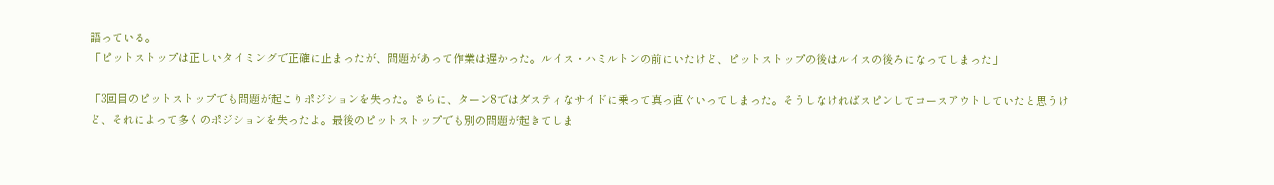語っている。
「ピットストップは正しいタイミングで正確に止まったが、問題があって作業は遅かった。ルイス・ハミルトンの前にいたけど、ピットストップの後はルイスの後ろになってしまった」

「3回目のピットストップでも問題が起こりポジションを失った。さらに、ターン8ではダスティなサイドに乗って真っ直ぐいってしまった。そうしなければスピンしてコースアウトしていたと思うけど、それによって多くのポジションを失ったよ。最後のピットストップでも別の問題が起きてしま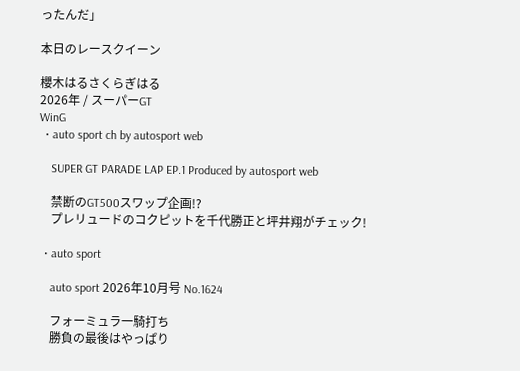ったんだ」

本日のレースクイーン

櫻木はるさくらぎはる
2026年 / スーパーGT
WinG
  • auto sport ch by autosport web

    SUPER GT PARADE LAP EP.1 Produced by autosport web

    禁断のGT500スワップ企画!?
    プレリュードのコクピットを千代勝正と坪井翔がチェック!

  • auto sport

    auto sport 2026年10月号 No.1624

    フォーミュラ一騎打ち
    勝負の最後はやっぱり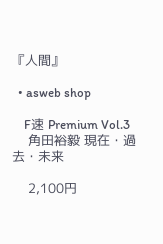『人間』

  • asweb shop

    F速 Premium Vol.3
    角田裕毅 現在・過去・未来

    2,100円